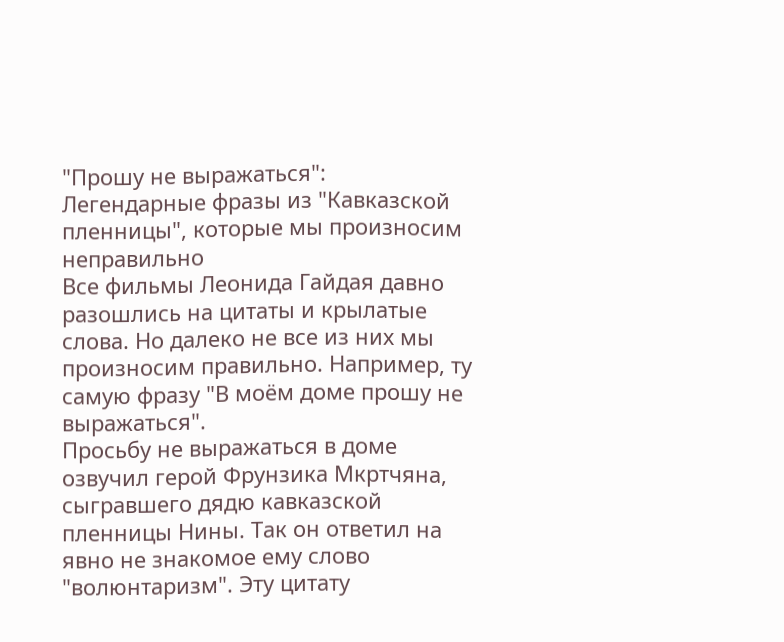"Прошу не выражаться": Легендарные фразы из "Кавказской пленницы", которые мы произносим неправильно
Все фильмы Леонида Гайдая давно разошлись на цитаты и крылатые слова. Но далеко не все из них мы произносим правильно. Например, ту самую фразу "В моём доме прошу не выражаться".
Просьбу не выражаться в доме озвучил герой Фрунзика Мкртчяна, сыгравшего дядю кавказской пленницы Нины. Так он ответил на явно не знакомое ему слово "волюнтаризм". Эту цитату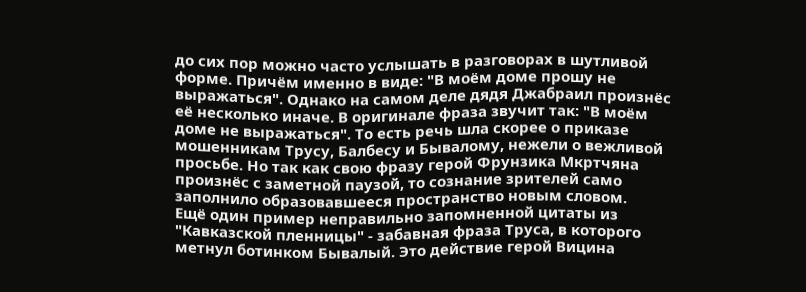до сих пор можно часто услышать в разговорах в шутливой форме. Причём именно в виде: "В моём доме прошу не выражаться". Однако на самом деле дядя Джабраил произнёс её несколько иначе. В оригинале фраза звучит так: "В моём доме не выражаться". То есть речь шла скорее о приказе мошенникам Трусу, Балбесу и Бывалому, нежели о вежливой просьбе. Но так как свою фразу герой Фрунзика Мкртчяна произнёс с заметной паузой, то сознание зрителей само заполнило образовавшееся пространство новым словом.
Ещё один пример неправильно запомненной цитаты из "Кавказской пленницы" - забавная фраза Труса, в которого метнул ботинком Бывалый. Это действие герой Вицина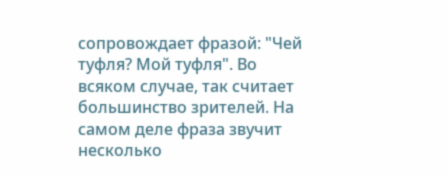сопровождает фразой: "Чей туфля? Мой туфля". Во всяком случае, так считает большинство зрителей. На самом деле фраза звучит несколько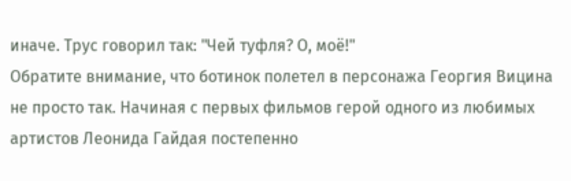иначе. Трус говорил так: "Чей туфля? О, моё!"
Обратите внимание, что ботинок полетел в персонажа Георгия Вицина не просто так. Начиная с первых фильмов герой одного из любимых артистов Леонида Гайдая постепенно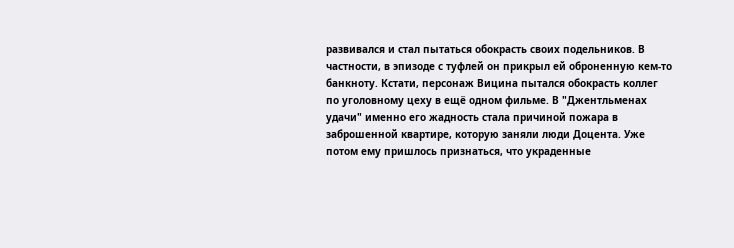развивался и стал пытаться обокрасть своих подельников. В частности, в эпизоде с туфлей он прикрыл ей оброненную кем-то банкноту. Кстати, персонаж Вицина пытался обокрасть коллег по уголовному цеху в ещё одном фильме. В "Джентльменах удачи" именно его жадность стала причиной пожара в заброшенной квартире, которую заняли люди Доцента. Уже потом ему пришлось признаться, что украденные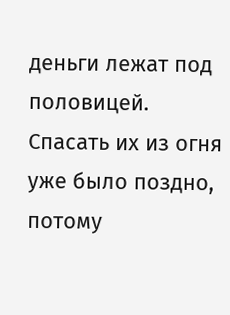деньги лежат под половицей. Спасать их из огня уже было поздно, потому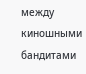между киношными бандитами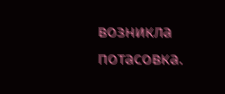возникла потасовка.